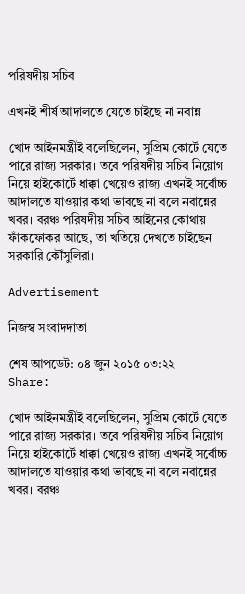পরিষদীয় সচিব

এখনই শীর্ষ আদালতে যেতে চাইছে না নবান্ন

খোদ আইনমন্ত্রীই বলেছিলেন, সুপ্রিম কোর্টে যেতে পারে রাজ্য সরকার। তবে পরিষদীয় সচিব নিয়োগ নিয়ে হাইকোর্টে ধাক্কা খেয়েও রাজ্য এখনই সর্বোচ্চ আদালতে যাওয়ার কথা ভাবছে না বলে নবান্নের খবর। বরঞ্চ পরিষদীয় সচিব আইনের কোথায় ফাঁকফোকর আছে, তা খতিয়ে দেখতে চাইছেন সরকারি কৌঁসুলিরা।

Advertisement

নিজস্ব সংবাদদাতা

শেষ আপডেট: ০৪ জুন ২০১৫ ০৩:২২
Share:

খোদ আইনমন্ত্রীই বলেছিলেন, সুপ্রিম কোর্টে যেতে পারে রাজ্য সরকার। তবে পরিষদীয় সচিব নিয়োগ নিয়ে হাইকোর্টে ধাক্কা খেয়েও রাজ্য এখনই সর্বোচ্চ আদালতে যাওয়ার কথা ভাবছে না বলে নবান্নের খবর। বরঞ্চ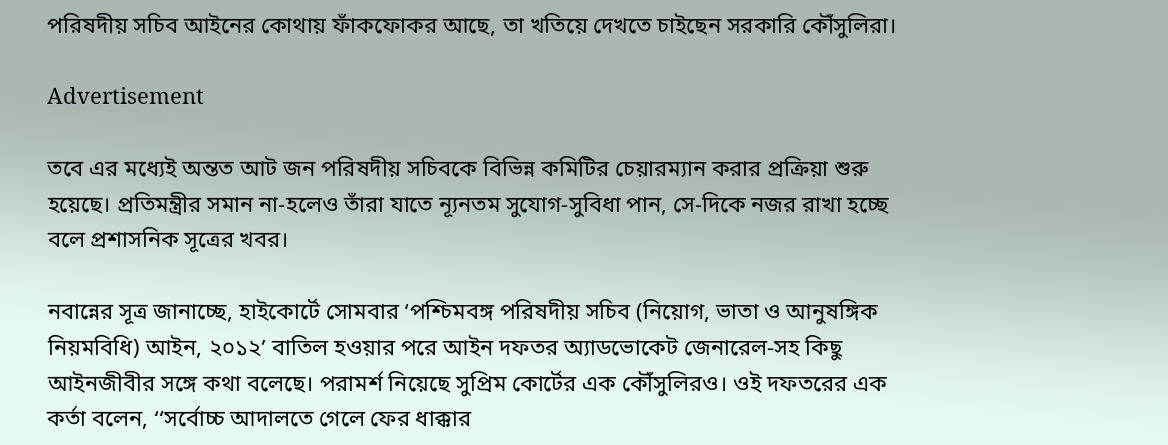পরিষদীয় সচিব আইনের কোথায় ফাঁকফোকর আছে, তা খতিয়ে দেখতে চাইছেন সরকারি কৌঁসুলিরা।

Advertisement

তবে এর মধ্যেই অন্তত আট জন পরিষদীয় সচিবকে বিভিন্ন কমিটির চেয়ারম্যান করার প্রক্রিয়া শুরু হয়েছে। প্রতিমন্ত্রীর সমান না-হলেও তাঁরা যাতে ন্যূনতম সুযোগ-সুবিধা পান, সে-দিকে নজর রাখা হচ্ছে বলে প্রশাসনিক সূত্রের খবর।

নবান্নের সূত্র জানাচ্ছে, হাইকোর্টে সোমবার ‘পশ্চিমবঙ্গ পরিষদীয় সচিব (নিয়োগ, ভাতা ও আনুষঙ্গিক নিয়মবিধি) আইন, ২০১২’ বাতিল হওয়ার পরে আইন দফতর অ্যাডভোকেট জেনারেল-সহ কিছু আইনজীবীর সঙ্গে কথা বলেছে। পরামর্শ নিয়েছে সুপ্রিম কোর্টের এক কৌঁসুলিরও। ওই দফতরের এক কর্তা বলেন, ‘‘সর্বোচ্চ আদালতে গেলে ফের ধাক্কার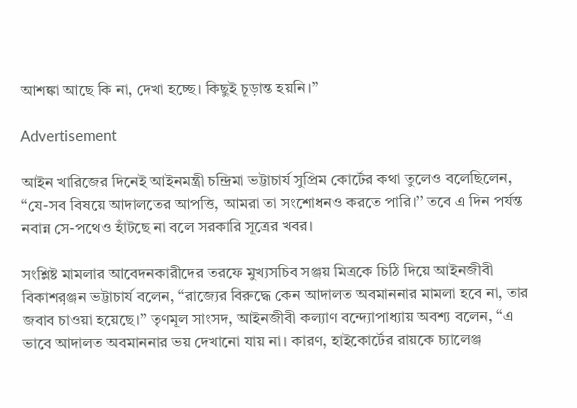আশঙ্কা আছে কি না, দেখা হচ্ছে। কিছুই চূড়ান্ত হয়নি।’’

Advertisement

আইন খারিজের দিনেই আইনমন্ত্রী চন্দ্রিমা ভট্টাচার্য সুপ্রিম কোর্টের কথা তুলেও বলেছিলেন, ‘‘যে-সব বিষয়ে আদালতের আপত্তি, আমরা তা সংশোধনও করতে পারি।’’ তবে এ দিন পর্যন্ত নবান্ন সে-পথেও হাঁটছে না বলে সরকারি সূত্রের খবর।

সংশ্লিষ্ট মামলার আবেদনকারীদের তরফে মুখ্যসচিব সঞ্জয় মিত্রকে চিঠি দিয়ে আইনজীবী বিকাশর়ঞ্জন ভট্টাচার্য বলেন, ‘‘রাজ্যের বিরুদ্ধে কেন আদালত অবমাননার মামলা হবে না, তার জবাব চাওয়া হয়েছে।’’ তৃণমূল সাংসদ, আইনজীবী কল্যাণ বন্দ্যোপাধ্যায় অবশ্য বলেন, ‘‘এ ভাবে আদালত অবমাননার ভয় দেখানো যায় না। কারণ, হাইকোর্টের রায়কে চ্যালেঞ্জ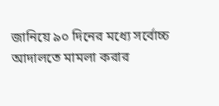জানিয়ে ৯০ দিনের মধ্যে সর্বোচ্চ আদালতে মামলা করার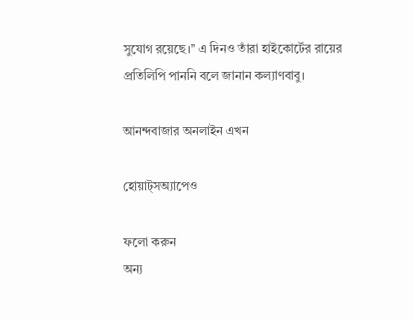সুযোগ রয়েছে।’’ এ দিনও তাঁরা হাইকোর্টের রায়ের প্রতিলিপি পাননি বলে জানান কল্যাণবাবু।

আনন্দবাজার অনলাইন এখন

হোয়াট্‌সঅ্যাপেও

ফলো করুন
অন্য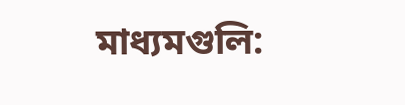মাধ্যমগুলি: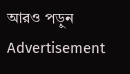আরও পড়ুন
Advertisement